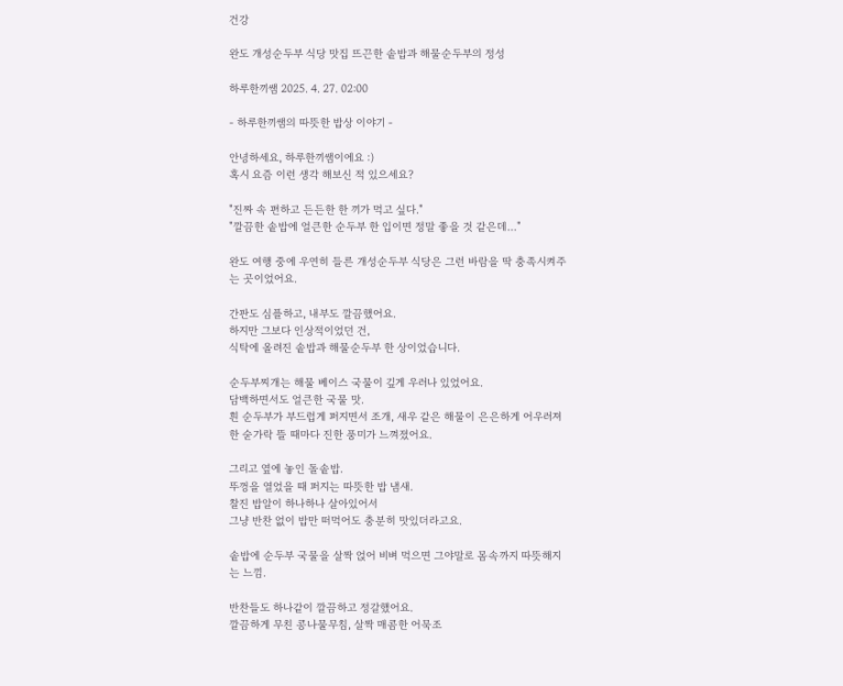건강

완도 개성순두부 식당 맛집 뜨끈한 솥밥과 해물순두부의 정성

하루한끼쌤 2025. 4. 27. 02:00

- 하루한끼쌤의 따뜻한 밥상 이야기 -

안녕하세요, 하루한끼쌤이에요 :)
혹시 요즘 이런 생각 해보신 적 있으세요?

"진짜 속 편하고 든든한 한 끼가 먹고 싶다."
"깔끔한 솥밥에 얼큰한 순두부 한 입이면 정말 좋을 것 같은데…"

완도 여행 중에 우연히 들른 개성순두부 식당은 그런 바람을 딱 충족시켜주는 곳이었어요.

간판도 심플하고, 내부도 깔끔했어요.
하지만 그보다 인상적이었던 건,
식탁에 올려진 솥밥과 해물순두부 한 상이었습니다.

순두부찌개는 해물 베이스 국물이 깊게 우러나 있었어요.
담백하면서도 얼큰한 국물 맛.
흰 순두부가 부드럽게 퍼지면서 조개, 새우 같은 해물이 은은하게 어우러져
한 숟가락 뜰 때마다 진한 풍미가 느껴졌어요.

그리고 옆에 놓인 돌솥밥.
뚜껑을 열었을 때 퍼지는 따뜻한 밥 냄새.
찰진 밥알이 하나하나 살아있어서
그냥 반찬 없이 밥만 떠먹어도 충분히 맛있더라고요.

솥밥에 순두부 국물을 살짝 얹어 비벼 먹으면 그야말로 몸속까지 따뜻해지는 느낌.

반찬들도 하나같이 깔끔하고 정갈했어요.
깔끔하게 무친 콩나물무침, 살짝 매콤한 어묵조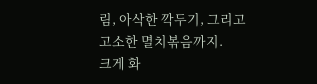림, 아삭한 깍두기, 그리고 고소한 멸치볶음까지.
크게 화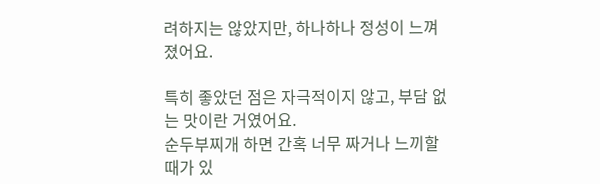려하지는 않았지만, 하나하나 정성이 느껴졌어요.

특히 좋았던 점은 자극적이지 않고, 부담 없는 맛이란 거였어요.
순두부찌개 하면 간혹 너무 짜거나 느끼할 때가 있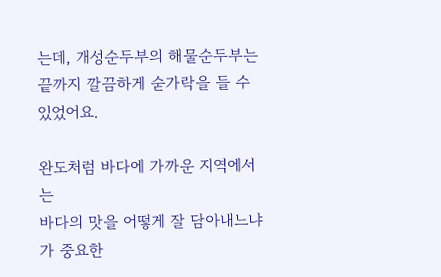는데, 개성순두부의 해물순두부는 끝까지 깔끔하게 숟가락을 들 수 있었어요.

완도처럼 바다에 가까운 지역에서는
바다의 맛을 어떻게 잘 담아내느냐가 중요한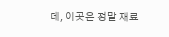데, 이곳은 정말 재료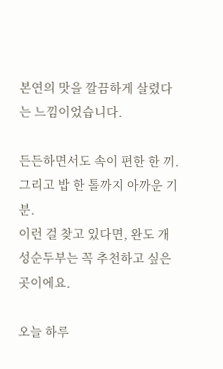본연의 맛을 깔끔하게 살렸다는 느낌이었습니다.

든든하면서도 속이 편한 한 끼.
그리고 밥 한 톨까지 아까운 기분.
이런 걸 찾고 있다면, 완도 개성순두부는 꼭 추천하고 싶은 곳이에요.

오늘 하루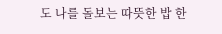도 나를 돌보는 따뜻한 밥 한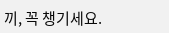끼, 꼭 챙기세요.